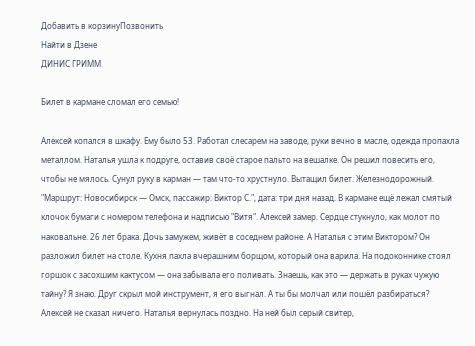Добавить в корзинуПозвонить
Найти в Дзене
ДИНИС ГРИММ

Билет в кармане сломал его семью!

Алексей копался в шкафу. Ему было 53. Работал слесарем на заводе, руки вечно в масле, одежда пропахла металлом. Наталья ушла к подруге, оставив своё старое пальто на вешалке. Он решил повесить его, чтобы не мялось. Сунул руку в карман — там что-то хрустнуло. Вытащил билет. Железнодорожный. "Маршрут: Новосибирск — Омск, пассажир: Виктор С.", дата: три дня назад. В кармане ещё лежал смятый клочок бумаги с номером телефона и надписью "Витя". Алексей замер. Сердце стукнуло, как молот по наковальне. 26 лет брака. Дочь замужем, живёт в соседнем районе. А Наталья с этим Виктором? Он разложил билет на столе. Кухня пахла вчерашним борщом, который она варила. На подоконнике стоял горшок с засохшим кактусом — она забывала его поливать. Знаешь, как это — держать в руках чужую тайну? Я знаю. Друг скрыл мой инструмент, я его выгнал. А ты бы молчал или пошёл разбираться? Алексей не сказал ничего. Наталья вернулась поздно. На ней был серый свитер,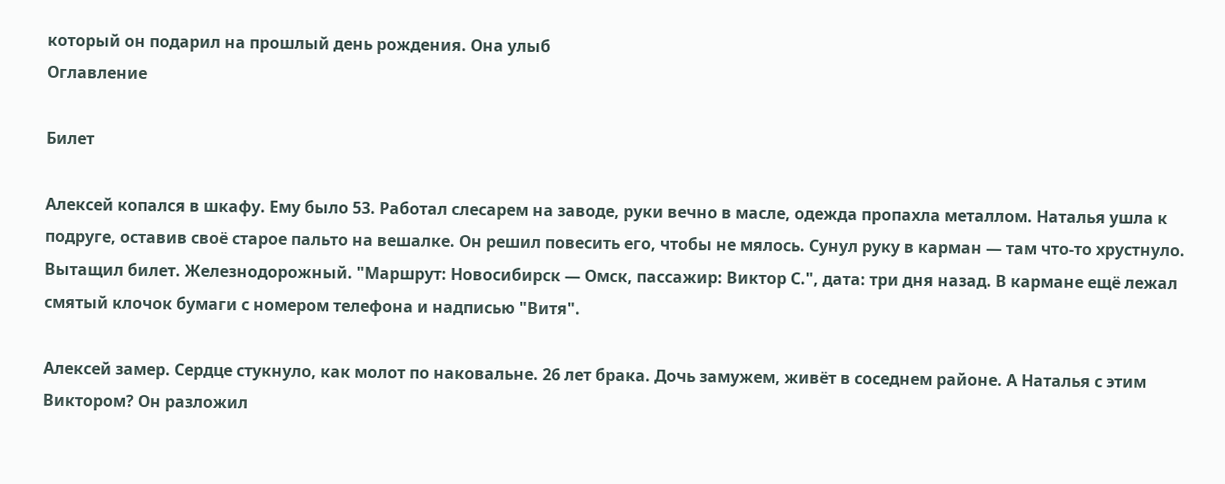который он подарил на прошлый день рождения. Она улыб
Оглавление

Билет

Алексей копался в шкафу. Ему было 53. Работал слесарем на заводе, руки вечно в масле, одежда пропахла металлом. Наталья ушла к подруге, оставив своё старое пальто на вешалке. Он решил повесить его, чтобы не мялось. Сунул руку в карман — там что-то хрустнуло. Вытащил билет. Железнодорожный. "Маршрут: Новосибирск — Омск, пассажир: Виктор С.", дата: три дня назад. В кармане ещё лежал смятый клочок бумаги с номером телефона и надписью "Витя".

Алексей замер. Сердце стукнуло, как молот по наковальне. 26 лет брака. Дочь замужем, живёт в соседнем районе. А Наталья с этим Виктором? Он разложил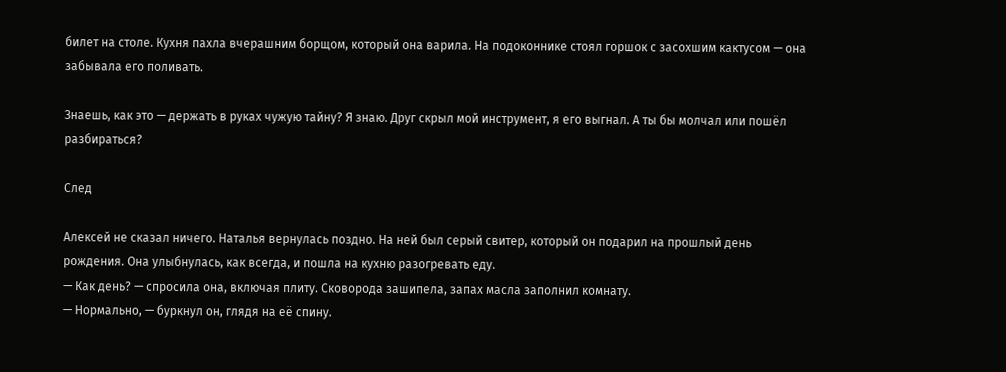билет на столе. Кухня пахла вчерашним борщом, который она варила. На подоконнике стоял горшок с засохшим кактусом — она забывала его поливать.

Знаешь, как это — держать в руках чужую тайну? Я знаю. Друг скрыл мой инструмент, я его выгнал. А ты бы молчал или пошёл разбираться?

След

Алексей не сказал ничего. Наталья вернулась поздно. На ней был серый свитер, который он подарил на прошлый день рождения. Она улыбнулась, как всегда, и пошла на кухню разогревать еду.
— Как день? — спросила она, включая плиту. Сковорода зашипела, запах масла заполнил комнату.
— Нормально, — буркнул он, глядя на её спину.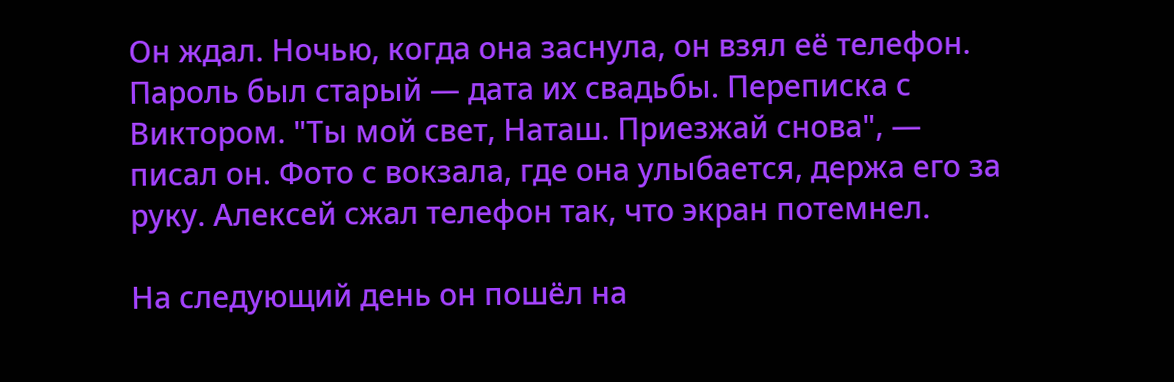Он ждал. Ночью, когда она заснула, он взял её телефон. Пароль был старый — дата их свадьбы. Переписка с Виктором. "Ты мой свет, Наташ. Приезжай снова", — писал он. Фото с вокзала, где она улыбается, держа его за руку. Алексей сжал телефон так, что экран потемнел.

На следующий день он пошёл на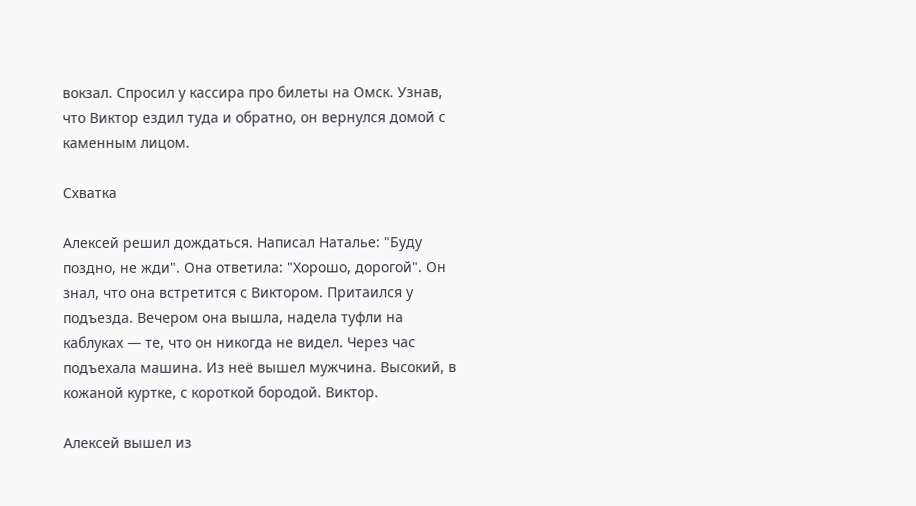вокзал. Спросил у кассира про билеты на Омск. Узнав, что Виктор ездил туда и обратно, он вернулся домой с каменным лицом.

Схватка

Алексей решил дождаться. Написал Наталье: "Буду поздно, не жди". Она ответила: "Хорошо, дорогой". Он знал, что она встретится с Виктором. Притаился у подъезда. Вечером она вышла, надела туфли на каблуках — те, что он никогда не видел. Через час подъехала машина. Из неё вышел мужчина. Высокий, в кожаной куртке, с короткой бородой. Виктор.

Алексей вышел из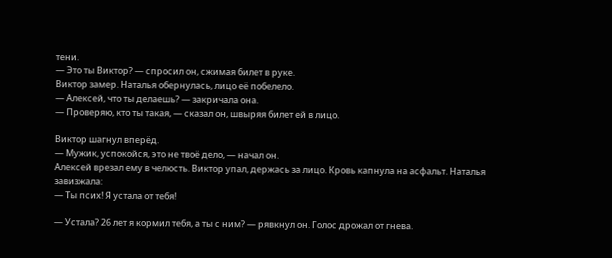тени.
— Это ты Виктор? — спросил он, сжимая билет в руке.
Виктор замер. Наталья обернулась, лицо её побелело.
— Алексей, что ты делаешь? — закричала она.
— Проверяю, кто ты такая, — сказал он, швыряя билет ей в лицо.

Виктор шагнул вперёд.
— Мужик, успокойся, это не твоё дело, — начал он.
Алексей врезал ему в челюсть. Виктор упал, держась за лицо. Кровь капнула на асфальт. Наталья завизжала:
— Ты псих! Я устала от тебя!

— Устала? 26 лет я кормил тебя, а ты с ним? — рявкнул он. Голос дрожал от гнева.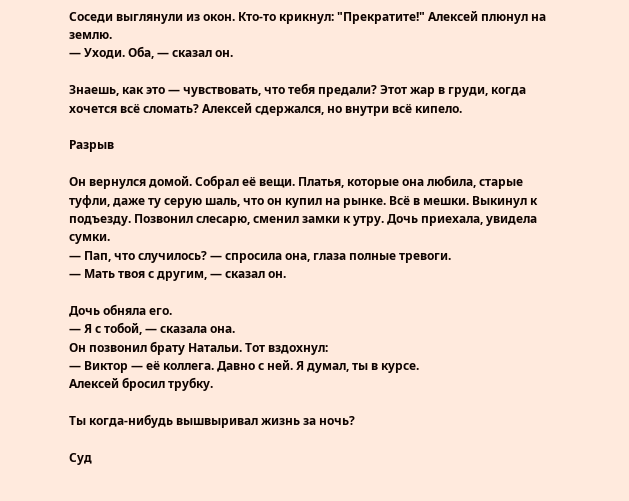Соседи выглянули из окон. Кто-то крикнул: "Прекратите!" Алексей плюнул на землю.
— Уходи. Оба, — сказал он.

Знаешь, как это — чувствовать, что тебя предали? Этот жар в груди, когда хочется всё сломать? Алексей сдержался, но внутри всё кипело.

Разрыв

Он вернулся домой. Собрал её вещи. Платья, которые она любила, старые туфли, даже ту серую шаль, что он купил на рынке. Всё в мешки. Выкинул к подъезду. Позвонил слесарю, сменил замки к утру. Дочь приехала, увидела сумки.
— Пап, что случилось? — спросила она, глаза полные тревоги.
— Мать твоя с другим, — сказал он.

Дочь обняла его.
— Я с тобой, — сказала она.
Он позвонил брату Натальи. Тот вздохнул:
— Виктор — её коллега. Давно с ней. Я думал, ты в курсе.
Алексей бросил трубку.

Ты когда-нибудь вышвыривал жизнь за ночь?

Суд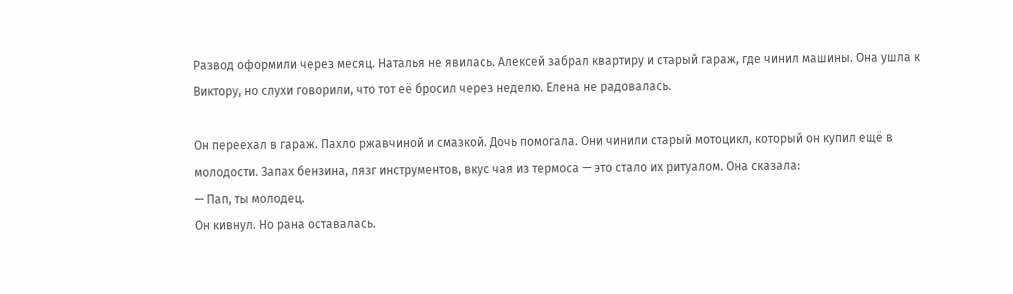Развод оформили через месяц. Наталья не явилась. Алексей забрал квартиру и старый гараж, где чинил машины. Она ушла к Виктору, но слухи говорили, что тот её бросил через неделю. Елена не радовалась.

Он переехал в гараж. Пахло ржавчиной и смазкой. Дочь помогала. Они чинили старый мотоцикл, который он купил ещё в молодости. Запах бензина, лязг инструментов, вкус чая из термоса — это стало их ритуалом. Она сказала:
— Пап, ты молодец.
Он кивнул. Но рана оставалась.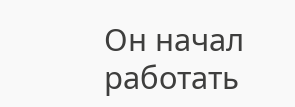Он начал работать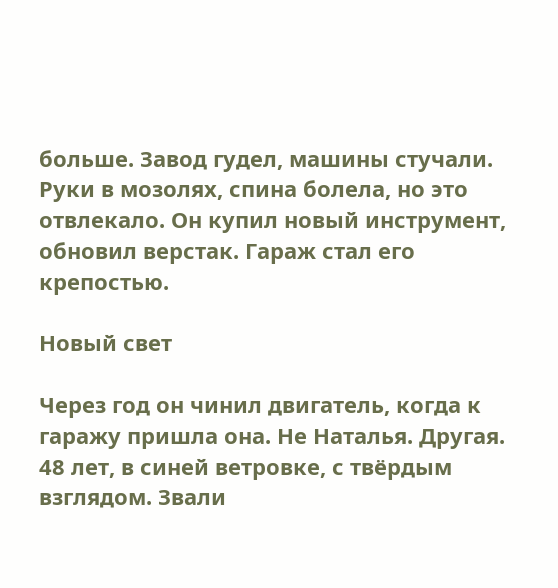больше. Завод гудел, машины стучали. Руки в мозолях, спина болела, но это отвлекало. Он купил новый инструмент, обновил верстак. Гараж стал его крепостью.

Новый свет

Через год он чинил двигатель, когда к гаражу пришла она. Не Наталья. Другая. 48 лет, в синей ветровке, с твёрдым взглядом. Звали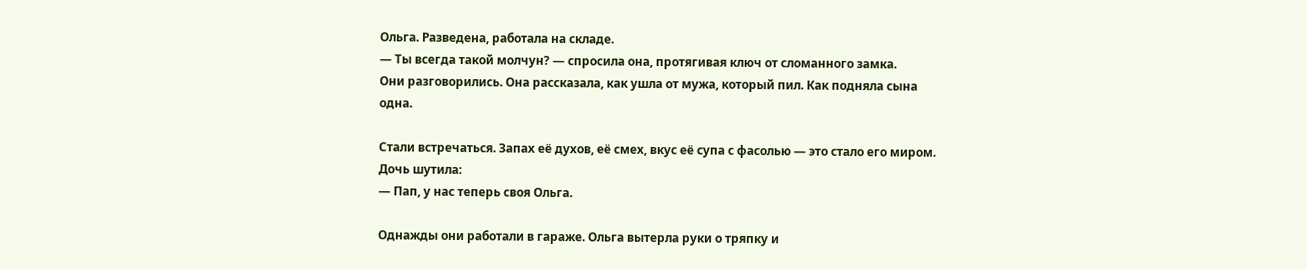Ольга. Разведена, работала на складе.
— Ты всегда такой молчун? — спросила она, протягивая ключ от сломанного замка.
Они разговорились. Она рассказала, как ушла от мужа, который пил. Как подняла сына одна.

Стали встречаться. Запах её духов, её смех, вкус её супа с фасолью — это стало его миром. Дочь шутила:
— Пап, у нас теперь своя Ольга.

Однажды они работали в гараже. Ольга вытерла руки о тряпку и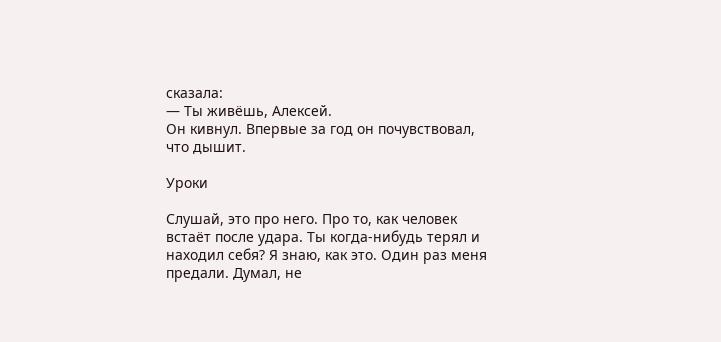сказала:
— Ты живёшь, Алексей.
Он кивнул. Впервые за год он почувствовал, что дышит.

Уроки

Слушай, это про него. Про то, как человек встаёт после удара. Ты когда-нибудь терял и находил себя? Я знаю, как это. Один раз меня предали. Думал, не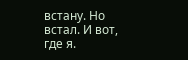встану. Но встал. И вот, где я.